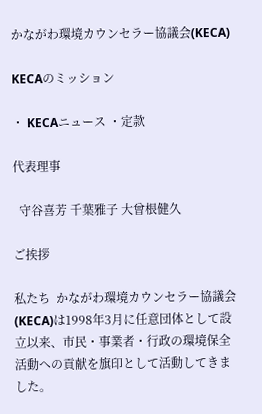かながわ環境カウンセラー協議会(KECA)

KECAのミッション

・ KECAニュース ・定款

代表理事

  守谷喜芳 千葉雅子 大曾根健久

ご挨拶

私たち  かながわ環境カウンセラー協議会(KECA)は1998年3月に任意団体として設立以来、市民・事業者・行政の環境保全活動への貢献を旗印として活動してきました。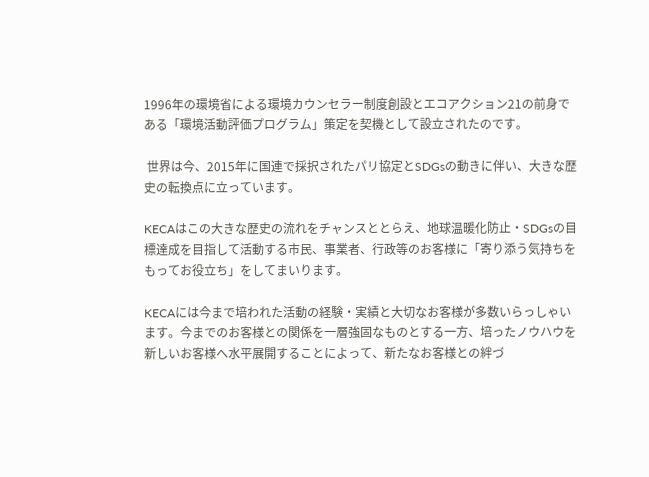1996年の環境省による環境カウンセラー制度創設とエコアクション21の前身である「環境活動評価プログラム」策定を契機として設立されたのです。

 世界は今、2015年に国連で採択されたパリ協定とSDGsの動きに伴い、大きな歴史の転換点に立っています。

KECAはこの大きな歴史の流れをチャンスととらえ、地球温暖化防止・SDGsの目標達成を目指して活動する市民、事業者、行政等のお客様に「寄り添う気持ちをもってお役立ち」をしてまいります。

KECAには今まで培われた活動の経験・実績と大切なお客様が多数いらっしゃいます。今までのお客様との関係を一層強固なものとする一方、培ったノウハウを新しいお客様へ水平展開することによって、新たなお客様との絆づ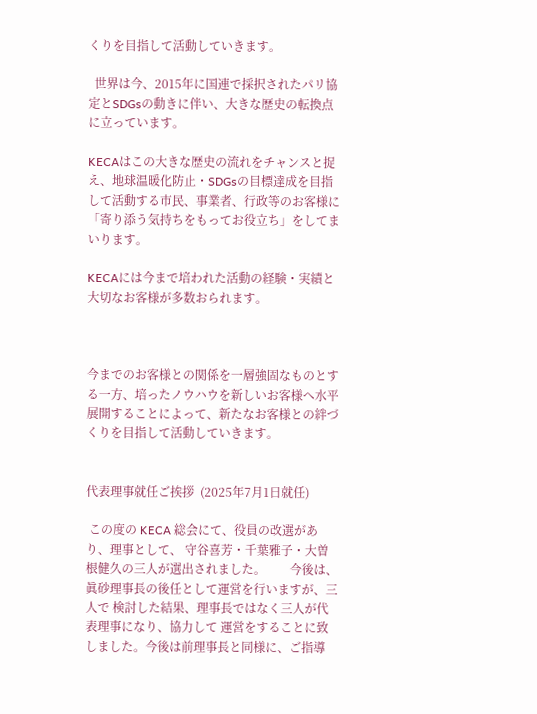くりを目指して活動していきます。

  世界は今、2015年に国連で採択されたパリ協定とSDGsの動きに伴い、大きな歴史の転換点に立っています。

KECAはこの大きな歴史の流れをチャンスと捉え、地球温暖化防止・SDGsの目標達成を目指して活動する市民、事業者、行政等のお客様に「寄り添う気持ちをもってお役立ち」をしてまいります。

KECAには今まで培われた活動の経験・実績と大切なお客様が多数おられます。



今までのお客様との関係を一層強固なものとする一方、培ったノウハウを新しいお客様へ水平展開することによって、新たなお客様との絆づくりを目指して活動していきます。


代表理事就任ご挨拶  (2025年7月1日就任)

 この度の KECA 総会にて、役員の改選があり、理事として、 守谷喜芳・千葉雅子・大曽根健久の三人が選出されました。        今後は、眞砂理事長の後任として運営を行いますが、三人で 検討した結果、理事長ではなく三人が代表理事になり、協力して 運営をすることに致しました。今後は前理事長と同様に、ご指導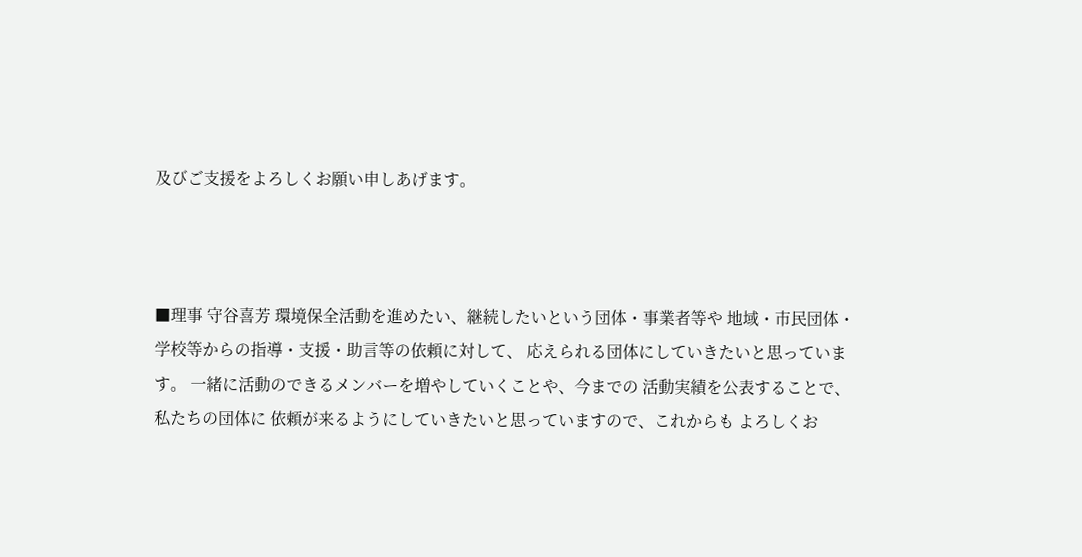及びご支援をよろしくお願い申しあげます。



■理事 守谷喜芳 環境保全活動を進めたい、継続したいという団体・事業者等や 地域・市民団体・学校等からの指導・支援・助言等の依頼に対して、 応えられる団体にしていきたいと思っています。 一緒に活動のできるメンバーを増やしていくことや、今までの 活動実績を公表することで、私たちの団体に 依頼が来るようにしていきたいと思っていますので、これからも よろしくお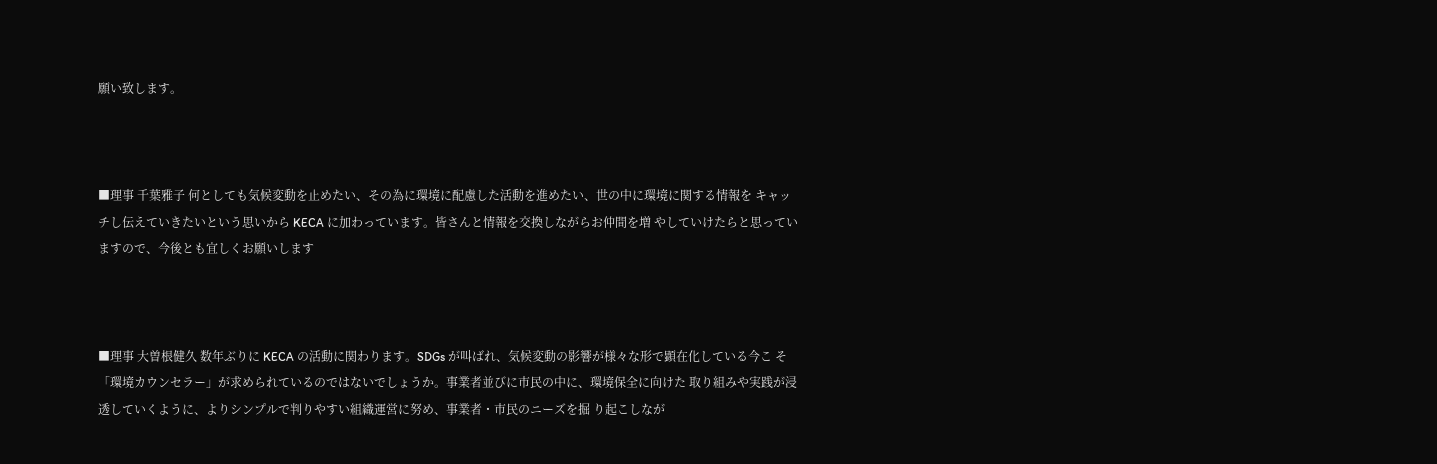願い致します。



■理事 千葉雅子 何としても気候変動を止めたい、その為に環境に配慮した活動を進めたい、世の中に環境に関する情報を キャッチし伝えていきたいという思いから KECA に加わっています。皆さんと情報を交換しながらお仲間を増 やしていけたらと思っていますので、今後とも宜しくお願いします



■理事 大曽根健久 数年ぶりに KECA の活動に関わります。SDGs が叫ばれ、気候変動の影響が様々な形で顕在化している今こ そ「環境カウンセラー」が求められているのではないでしょうか。事業者並びに市民の中に、環境保全に向けた 取り組みや実践が浸透していくように、よりシンプルで判りやすい組織運営に努め、事業者・市民のニーズを掘 り起こしなが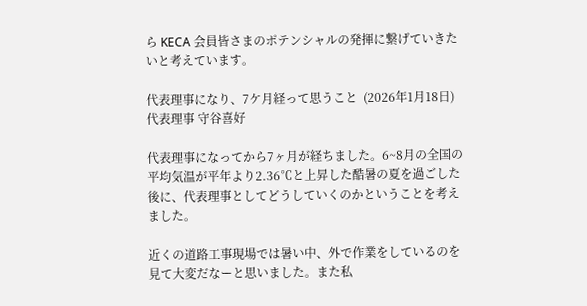ら KECA 会員皆さまのポテンシャルの発揮に繋げていきたいと考えています。

代表理事になり、7ケ月経って思うこと  (2026年1月18日)         代表理事 守谷喜好

代表理事になってから7ヶ月が経ちました。6~8月の全国の平均気温が平年より2.36℃と上昇した酷暑の夏を過ごした後に、代表理事としてどうしていくのかということを考えました。

近くの道路工事現場では暑い中、外で作業をしているのを見て大変だなーと思いました。また私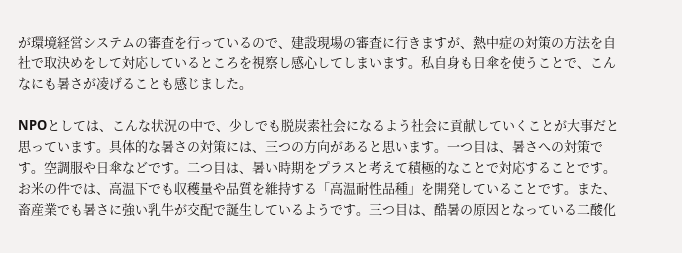が環境経営システムの審査を行っているので、建設現場の審査に行きますが、熱中症の対策の方法を自社で取決めをして対応しているところを視察し感心してしまいます。私自身も日傘を使うことで、こんなにも暑さが凌げることも感じました。

NPOとしては、こんな状況の中で、少しでも脱炭素社会になるよう社会に貢献していくことが大事だと思っています。具体的な暑さの対策には、三つの方向があると思います。一つ目は、暑さへの対策です。空調服や日傘などです。二つ目は、暑い時期をプラスと考えて積極的なことで対応することです。お米の件では、高温下でも収穫量や品質を維持する「高温耐性品種」を開発していることです。また、畜産業でも暑さに強い乳牛が交配で誕生しているようです。三つ目は、酷暑の原因となっている二酸化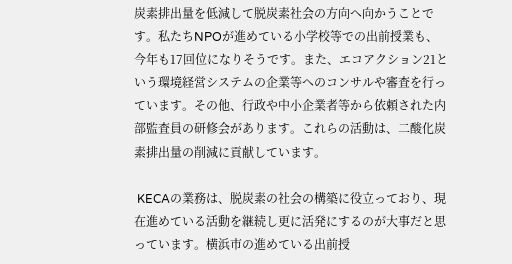炭素排出量を低減して脱炭素社会の方向へ向かうことです。私たちNPOが進めている小学校等での出前授業も、今年も17回位になりそうです。また、エコアクション21という環境経営システムの企業等へのコンサルや審査を行っています。その他、行政や中小企業者等から依頼された内部監査員の研修会があります。これらの活動は、二酸化炭素排出量の削減に貢献しています。

 KECAの業務は、脱炭素の社会の構築に役立っており、現在進めている活動を継続し更に活発にするのが大事だと思っています。横浜市の進めている出前授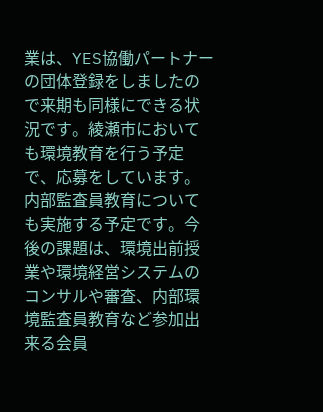業は、YES協働パートナーの団体登録をしましたので来期も同様にできる状況です。綾瀬市においても環境教育を行う予定で、応募をしています。内部監査員教育についても実施する予定です。今後の課題は、環境出前授業や環境経営システムのコンサルや審査、内部環境監査員教育など参加出来る会員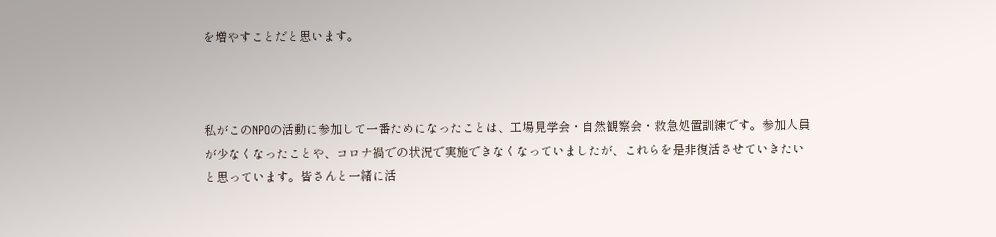を増やすことだと思います。



私がこのNPOの活動に参加して一番ためになったことは、工場見学会・自然観察会・救急処置訓練です。参加人員が少なくなったことや、コロナ禍での状況で実施できなくなっていましたが、これらを是非復活させていきたいと思っています。皆さんと一緒に活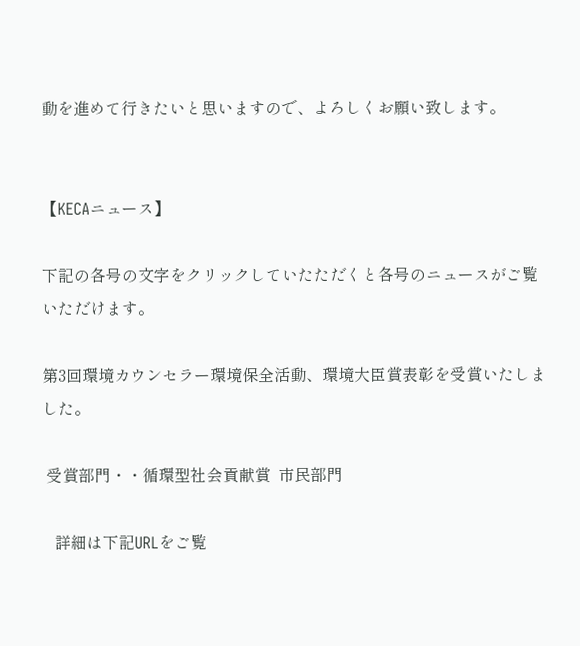動を進めて行きたいと思いますので、よろしくお願い致します。


【KECAニュース】

下記の各号の文字をクリックしていたただくと各号のニュースがご覧いただけます。

第3回環境カウンセラー環境保全活動、環境大臣賞表彰を受賞いたしました。

 受賞部門・・循環型社会貢献賞  市民部門

   詳細は下記URLをご覧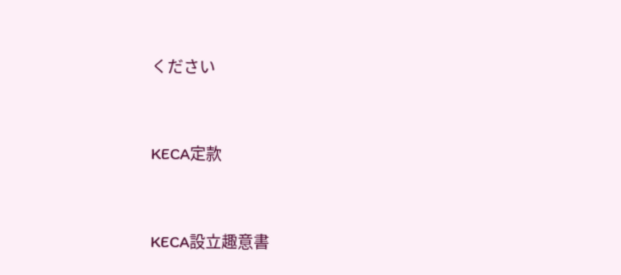ください


KECA定款


KECA設立趣意書